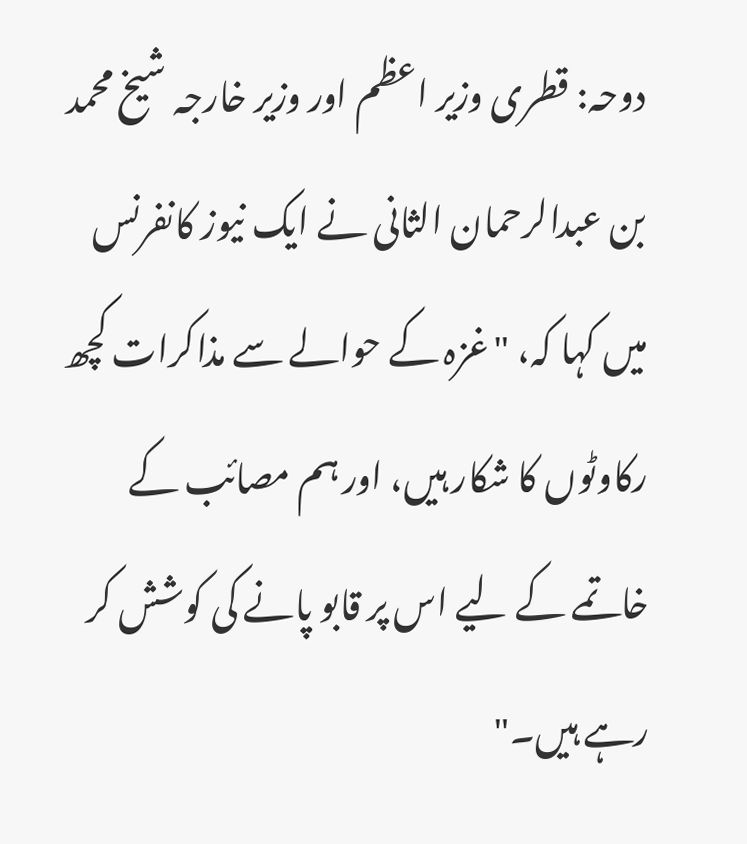دوحہ: قطری وزیر اعظم اور وزیر خارجہ شیخ محمد بن عبدالرحمان الثانی نے ایک نیوز کانفرنس میں کہا کہ، "غزہ کے حوالے سے مذاکرات کچھ رکاوٹوں کا شکار ہیں، اور ہم مصائب کے خاتمے کے لیے اس پر قابو پانے کی کوشش کر رہے ہیں۔"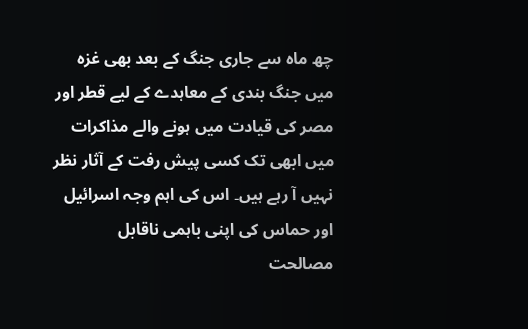چھ ماہ سے جاری جنگ کے بعد بھی غزہ میں جنگ بندی کے معاہدے کے لیے قطر اور مصر کی قیادت میں ہونے والے مذاکرات میں ابھی تک کسی پیش رفت کے آثار نظر نہیں آ رہے ہیں۔ اس کی اہم وجہ اسرائیل اور حماس کی اپنی باہمی ناقابل مصالحت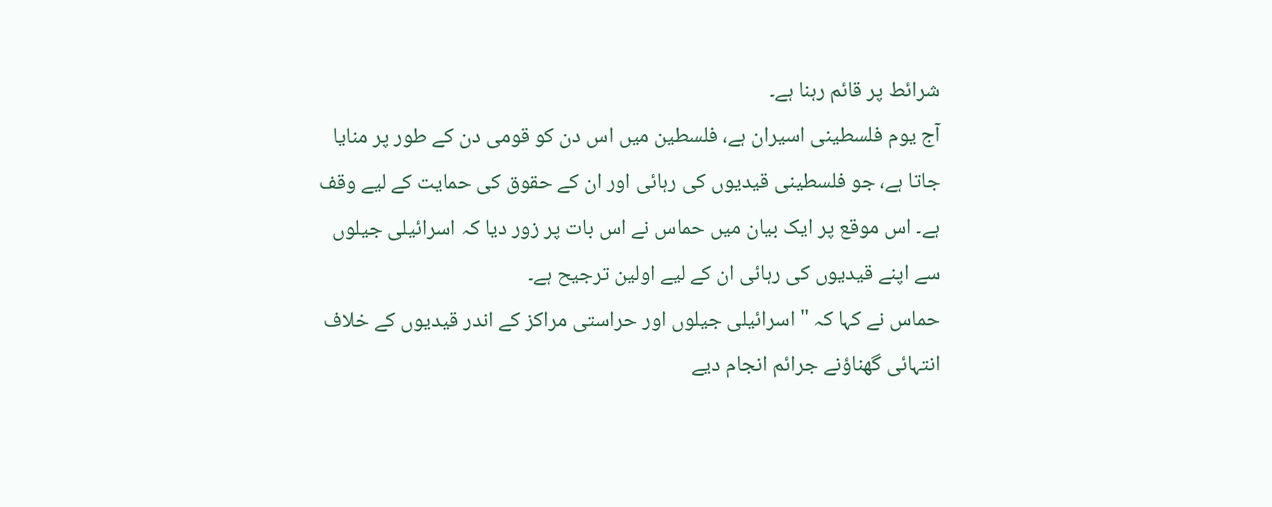شرائط پر قائم رہنا ہے۔
آج یوم فلسطینی اسیران ہے، فلسطین میں اس دن کو قومی دن کے طور پر منایا جاتا ہے، جو فلسطینی قیدیوں کی رہائی اور ان کے حقوق کی حمایت کے لیے وقف ہے۔ اس موقع پر ایک بیان میں حماس نے اس بات پر زور دیا کہ اسرائیلی جیلوں سے اپنے قیدیوں کی رہائی ان کے لیے اولین ترجیح ہے۔
حماس نے کہا کہ " اسرائیلی جیلوں اور حراستی مراکز کے اندر قیدیوں کے خلاف انتہائی گھناؤنے جرائم انجام دیے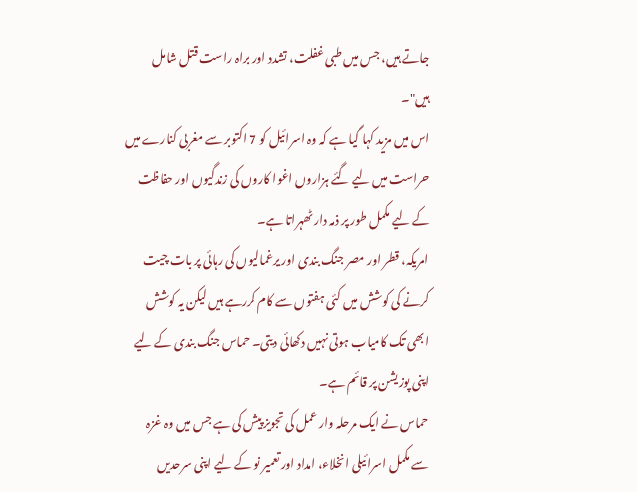جاتے ہیں، جس میں طبی غفلت، تشدد اور براہ راست قتل شامل ہیں"۔
اس میں مزید کہا گیا ہے کہ وہ اسرائیل کو 7 اکتوبر سے مغربی کنارے میں حراست میں لیے گئے ہزاروں اغوا کاروں کی زندگیوں اور حفاظت کے لیے مکمل طور پر ذمہ دار ٹھہراتا ہے۔
امریکہ، قطر اور مصر جنگ بندی اور یرغمالیوں کی رہائی پر بات چیت کرنے کی کوشش میں کئی ہفتوں سے کام کررہے ہیں لیکن یہ کوشش ابھی تک کامیاب ہوتی نہیں دکھائی دیتی۔ حماس جنگ بندی کے لیے اپنی پوزیشن پر قائم ہے۔
حماس نے ایک مرحلہ وار عمل کی تجویز پیش کی ہے جس میں وہ غزہ سے مکمل اسرائیلی انخلاء، امداد اور تعمیر نو کے لیے اپنی سرحدیں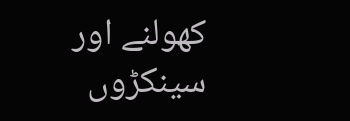کھولنے اور سینکڑوں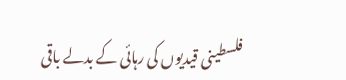فلسطینی قیدیوں کی رہائی کے بدلے باقی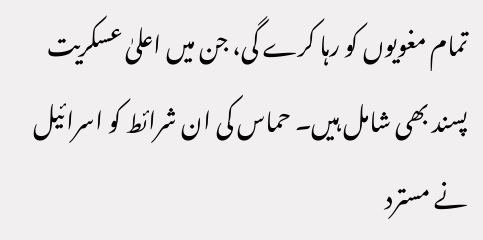تمام مغویوں کو رہا کرے گی، جن میں اعلیٰ عسکریت پسند بھی شامل ہیں۔ حماس کی ان شرائط کو اسرائیل نے مسترد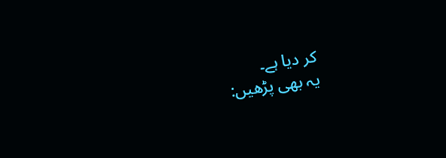کر دیا ہے۔
یہ بھی پڑھیں: